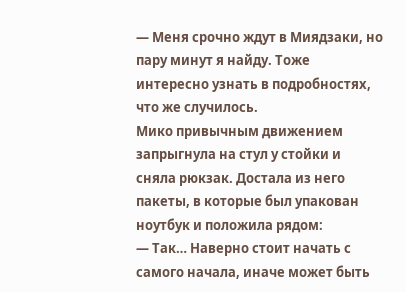— Меня срочно ждут в Миядзаки, но пару минут я найду. Тоже интересно узнать в подробностях, что же случилось.
Мико привычным движением запрыгнула на стул у стойки и сняла рюкзак. Достала из него пакеты, в которые был упакован ноутбук и положила рядом:
— Так… Наверно стоит начать с самого начала, иначе может быть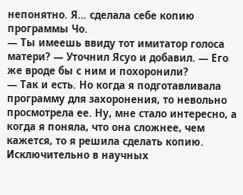непонятно. Я… сделала себе копию программы Чо.
— Ты имеешь ввиду тот имитатор голоса матери? — Уточнил Ясуо и добавил. — Его же вроде бы с ним и похоронили?
— Так и есть. Но когда я подготавливала программу для захоронения, то невольно просмотрела ее. Ну, мне стало интересно, а когда я поняла, что она сложнее, чем кажется, то я решила сделать копию. Исключительно в научных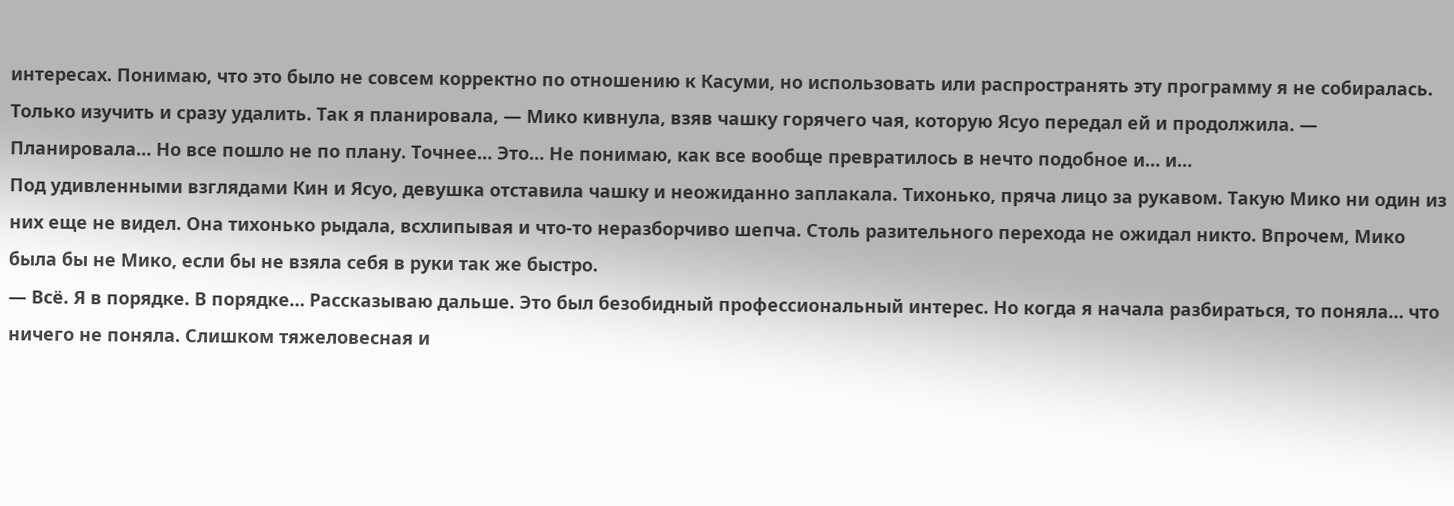интересах. Понимаю, что это было не совсем корректно по отношению к Касуми, но использовать или распространять эту программу я не собиралась. Только изучить и сразу удалить. Так я планировала, — Мико кивнула, взяв чашку горячего чая, которую Ясуо передал ей и продолжила. — Планировала… Но все пошло не по плану. Точнее… Это… Не понимаю, как все вообще превратилось в нечто подобное и… и…
Под удивленными взглядами Кин и Ясуо, девушка отставила чашку и неожиданно заплакала. Тихонько, пряча лицо за рукавом. Такую Мико ни один из них еще не видел. Она тихонько рыдала, всхлипывая и что-то неразборчиво шепча. Столь разительного перехода не ожидал никто. Впрочем, Мико была бы не Мико, если бы не взяла себя в руки так же быстро.
— Всё. Я в порядке. В порядке… Рассказываю дальше. Это был безобидный профессиональный интерес. Но когда я начала разбираться, то поняла… что ничего не поняла. Слишком тяжеловесная и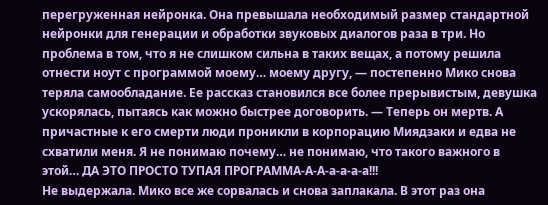перегруженная нейронка. Она превышала необходимый размер стандартной нейронки для генерации и обработки звуковых диалогов раза в три. Но проблема в том, что я не слишком сильна в таких вещах, а потому решила отнести ноут с программой моему… моему другу, — постепенно Мико снова теряла самообладание. Ее рассказ становился все более прерывистым, девушка ускорялась, пытаясь как можно быстрее договорить. — Теперь он мертв. А причастные к его смерти люди проникли в корпорацию Миядзаки и едва не схватили меня. Я не понимаю почему… не понимаю, что такого важного в этой… ДА ЭТО ПРОСТО ТУПАЯ ПРОГРАММА-А-А-а-а-а-а!!!
Не выдержала. Мико все же сорвалась и снова заплакала. В этот раз она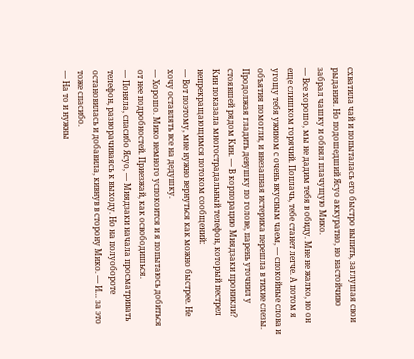схватила чай и попыталась его быстро выпить, заглушая свои рыдания. Но подошедший Ясуо аккуратно, но настойчиво забрал чашку и обнял плачущую Мико.
— Все хорошо, мы не дадим тебя в обиду. Мне не жалко, но он еще слишком горячий. Поплачь, тебе станет легче. А потом я угощу тебя ужином с очень вкусным чаем, — спокойные слова и объятия помогли, и внезапная истерика перешла в тихие слезы. Продолжая гладить девушку по голове, парень уточнил у стоявшей рядом Кин. — В корпорацию Миядзаки проникли?
Кин показала многострадальный телефон, который пестрел непрекращающимся потоком сообщений:
— Вот поэтому, мне нужно вернуться как можно быстрее. Не хочу оставлять все на дедушку.
— Хорошо. Мико немного успокоится и я попытаюсь добиться от нее подробностей. Приезжай, как освободишься.
— Поняла, спасибо Ясуо, — Миядзаки начала просматривать телефон, разворачиваясь к выходу. Но на полуобороте остановилась и добавила, кивнув в сторону Мико. — И… за это тоже спасибо.
— На то и нужны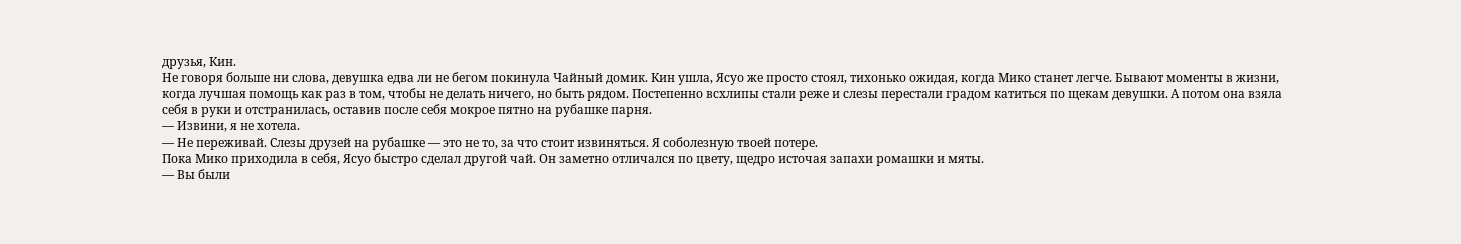друзья, Кин.
Не говоря больше ни слова, девушка едва ли не бегом покинула Чайный домик. Кин ушла, Ясуо же просто стоял, тихонько ожидая, когда Мико станет легче. Бывают моменты в жизни, когда лучшая помощь как раз в том, чтобы не делать ничего, но быть рядом. Постепенно всхлипы стали реже и слезы перестали градом катиться по щекам девушки. А потом она взяла себя в руки и отстранилась, оставив после себя мокрое пятно на рубашке парня.
— Извини, я не хотела.
— Не переживай. Слезы друзей на рубашке — это не то, за что стоит извиняться. Я соболезную твоей потере.
Пока Мико приходила в себя, Ясуо быстро сделал другой чай. Он заметно отличался по цвету, щедро источая запахи ромашки и мяты.
— Вы были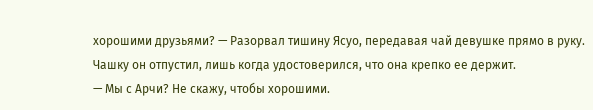хорошими друзьями? — Разорвал тишину Ясуо, передавая чай девушке прямо в руку. Чашку он отпустил, лишь когда удостоверился, что она крепко ее держит.
— Мы с Арчи? Не скажу, чтобы хорошими.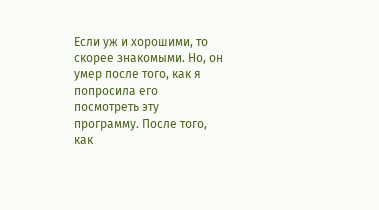Если уж и хорошими, то скорее знакомыми. Но, он умер после того, как я попросила его посмотреть эту программу. После того, как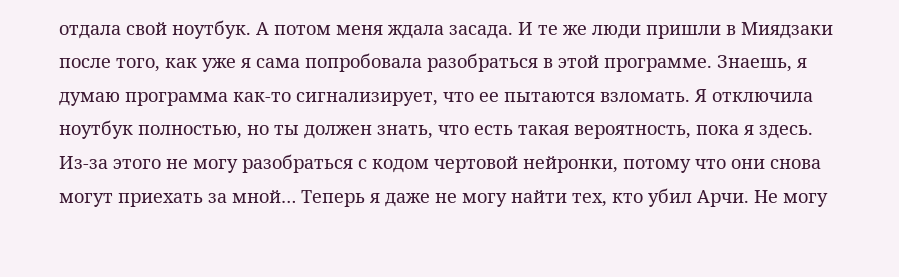отдала свой ноутбук. А потом меня ждала засада. И те же люди пришли в Миядзаки после того, как уже я сама попробовала разобраться в этой программе. Знаешь, я думаю программа как-то сигнализирует, что ее пытаются взломать. Я отключила ноутбук полностью, но ты должен знать, что есть такая вероятность, пока я здесь. Из-за этого не могу разобраться с кодом чертовой нейронки, потому что они снова могут приехать за мной… Теперь я даже не могу найти тех, кто убил Арчи. Не могу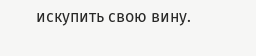искупить свою вину.